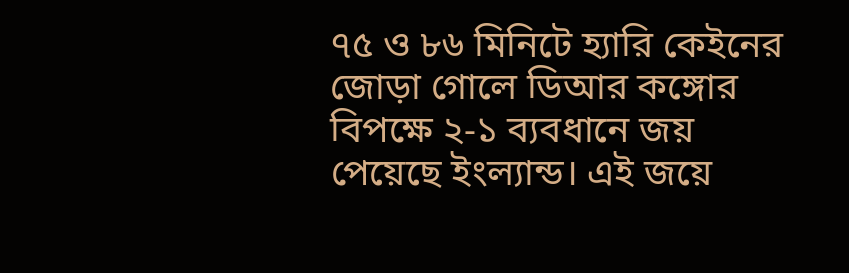৭৫ ও ৮৬ মিনিটে হ্যারি কেইনের জোড়া গোলে ডিআর কঙ্গোর বিপক্ষে ২-১ ব্যবধানে জয় পেয়েছে ইংল্যান্ড। এই জয়ে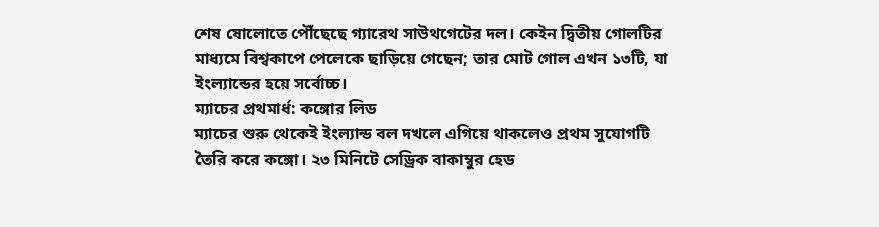শেষ ষোলোতে পৌঁছেছে গ্যারেথ সাউথগেটের দল। কেইন দ্বিতীয় গোলটির মাধ্যমে বিশ্বকাপে পেলেকে ছাড়িয়ে গেছেন; তার মোট গোল এখন ১৩টি, যা ইংল্যান্ডের হয়ে সর্বোচ্চ।
ম্যাচের প্রথমার্ধ: কঙ্গোর লিড
ম্যাচের শুরু থেকেই ইংল্যান্ড বল দখলে এগিয়ে থাকলেও প্রথম সুযোগটি তৈরি করে কঙ্গো। ২৩ মিনিটে সেড্রিক বাকাম্বুর হেড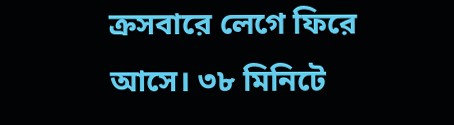ক্রসবারে লেগে ফিরে আসে। ৩৮ মিনিটে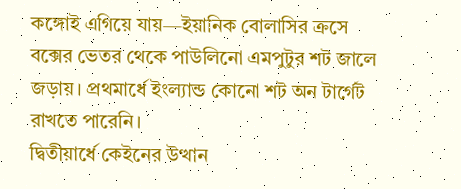কঙ্গোই এগিয়ে যায়—ইয়ানিক বোলাসির ক্রসে বক্সের ভেতর থেকে পাউলিনো এমপুটুর শট জালে জড়ায়। প্রথমার্ধে ইংল্যান্ড কোনো শট অন টার্গেট রাখতে পারেনি।
দ্বিতীয়ার্ধে কেইনের উত্থান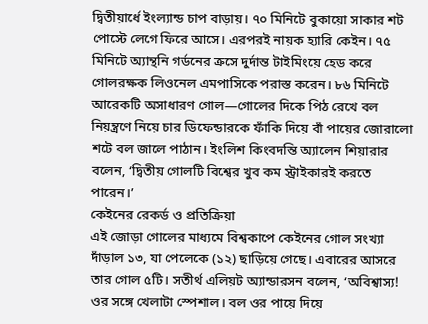দ্বিতীয়ার্ধে ইংল্যান্ড চাপ বাড়ায়। ৭০ মিনিটে বুকায়ো সাকার শট পোস্টে লেগে ফিরে আসে। এরপরই নায়ক হ্যারি কেইন। ৭৫ মিনিটে অ্যান্থনি গর্ডনের ক্রসে দুর্দান্ত টাইমিংয়ে হেড করে গোলরক্ষক লিওনেল এমপাসিকে পরাস্ত করেন। ৮৬ মিনিটে আরেকটি অসাধারণ গোল—গোলের দিকে পিঠ রেখে বল নিয়ন্ত্রণে নিয়ে চার ডিফেন্ডারকে ফাঁকি দিয়ে বাঁ পায়ের জোরালো শটে বল জালে পাঠান। ইংলিশ কিংবদন্তি অ্যালেন শিয়ারার বলেন, ‘দ্বিতীয় গোলটি বিশ্বের খুব কম স্ট্রাইকারই করতে পারেন।’
কেইনের রেকর্ড ও প্রতিক্রিয়া
এই জোড়া গোলের মাধ্যমে বিশ্বকাপে কেইনের গোল সংখ্যা দাঁড়াল ১৩, যা পেলেকে (১২) ছাড়িয়ে গেছে। এবারের আসরে তার গোল ৫টি। সতীর্থ এলিয়ট অ্যান্ডারসন বলেন, ‘অবিশ্বাস্য! ওর সঙ্গে খেলাটা স্পেশাল। বল ওর পায়ে দিয়ে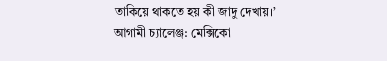তাকিয়ে থাকতে হয় কী জাদু দেখায়।’
আগামী চ্যালেঞ্জ: মেক্সিকো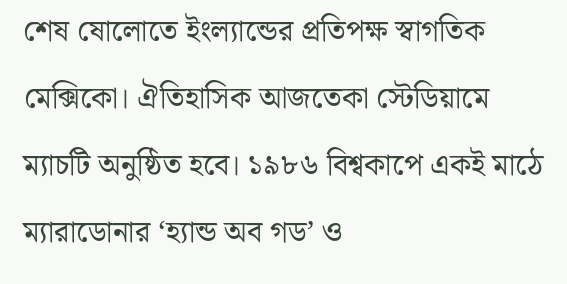শেষ ষোলোতে ইংল্যান্ডের প্রতিপক্ষ স্বাগতিক মেক্সিকো। ঐতিহাসিক আজতেকা স্টেডিয়ামে ম্যাচটি অনুষ্ঠিত হবে। ১৯৮৬ বিশ্বকাপে একই মাঠে ম্যারাডোনার ‘হ্যান্ড অব গড’ ও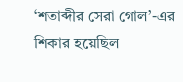‘শতাব্দীর সেরা গোল’-এর শিকার হয়েছিল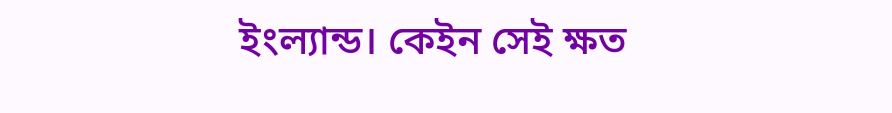ইংল্যান্ড। কেইন সেই ক্ষত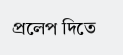প্রলেপ দিতে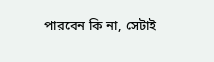পারবেন কি না, সেটাই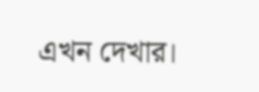এখন দেখার।